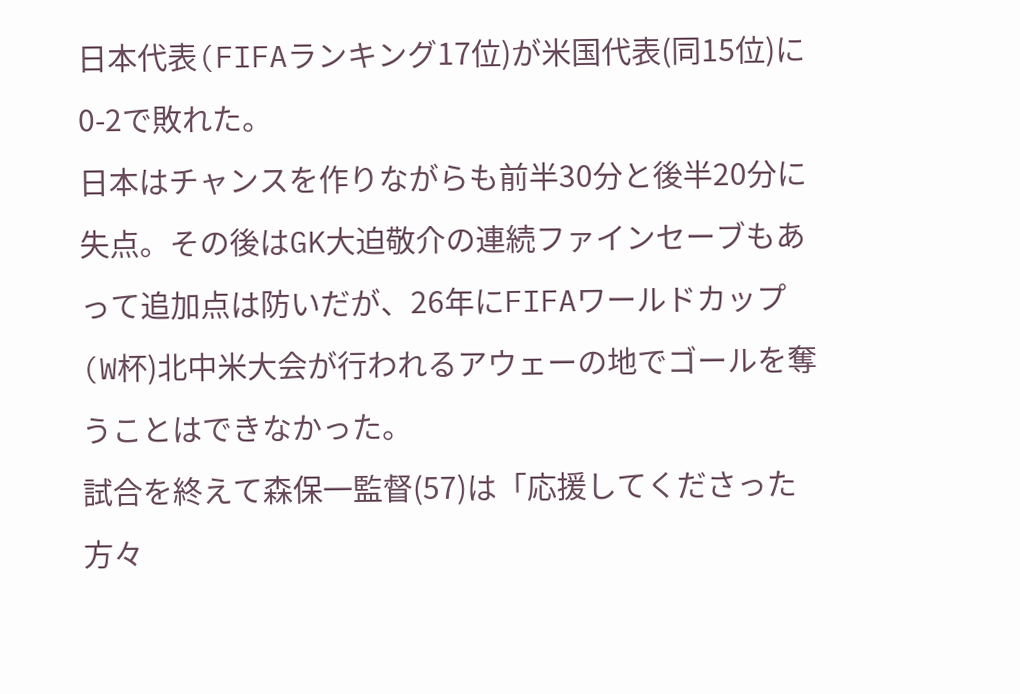日本代表(FIFAランキング17位)が米国代表(同15位)に0-2で敗れた。
日本はチャンスを作りながらも前半30分と後半20分に失点。その後はGK大迫敬介の連続ファインセーブもあって追加点は防いだが、26年にFIFAワールドカップ(W杯)北中米大会が行われるアウェーの地でゴールを奪うことはできなかった。
試合を終えて森保一監督(57)は「応援してくださった方々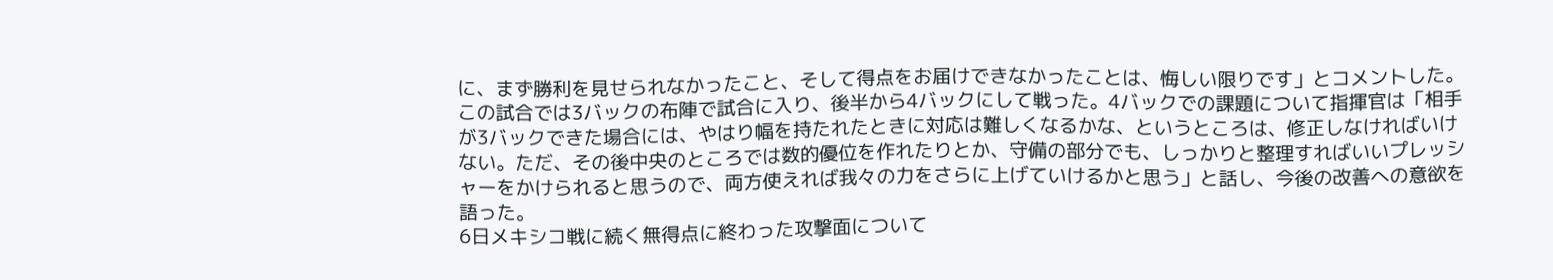に、まず勝利を見せられなかったこと、そして得点をお届けできなかったことは、悔しい限りです」とコメントした。
この試合では3バックの布陣で試合に入り、後半から4バックにして戦った。4バックでの課題について指揮官は「相手が3バックできた場合には、やはり幅を持たれたときに対応は難しくなるかな、というところは、修正しなければいけない。ただ、その後中央のところでは数的優位を作れたりとか、守備の部分でも、しっかりと整理すればいいプレッシャーをかけられると思うので、両方使えれば我々の力をさらに上げていけるかと思う」と話し、今後の改善への意欲を語った。
6日メキシコ戦に続く無得点に終わった攻撃面について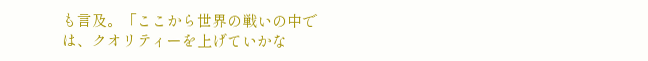も言及。「ここから世界の戦いの中では、クオリティーを上げていかな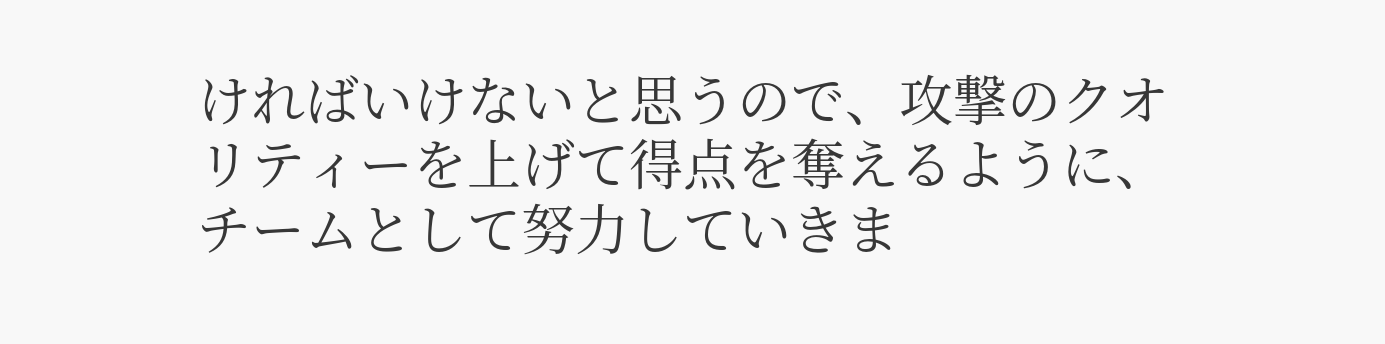ければいけないと思うので、攻撃のクオリティーを上げて得点を奪えるように、チームとして努力していきま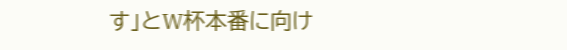す」とW杯本番に向け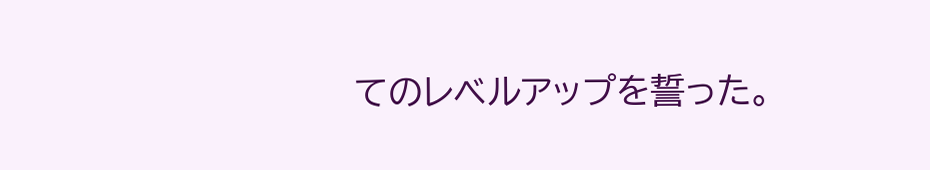てのレベルアップを誓った。